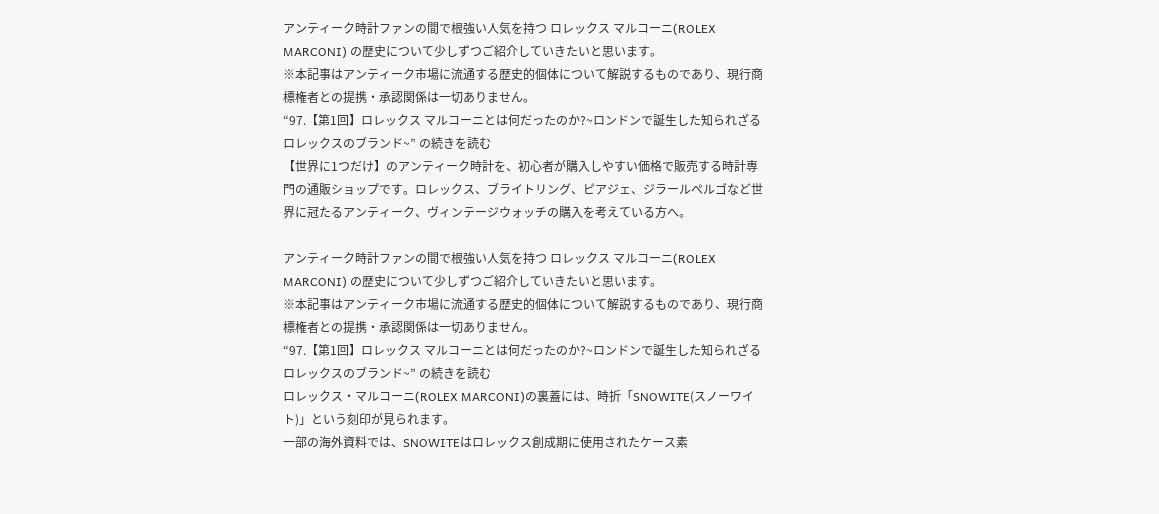アンティーク時計ファンの間で根強い人気を持つ ロレックス マルコーニ(ROLEX MARCONI) の歴史について少しずつご紹介していきたいと思います。
※本記事はアンティーク市場に流通する歴史的個体について解説するものであり、現行商標権者との提携・承認関係は一切ありません。
“97.【第1回】ロレックス マルコーニとは何だったのか?~ロンドンで誕生した知られざるロレックスのブランド~” の続きを読む
【世界に1つだけ】のアンティーク時計を、初心者が購入しやすい価格で販売する時計専門の通販ショップです。ロレックス、ブライトリング、ピアジェ、ジラールぺルゴなど世界に冠たるアンティーク、ヴィンテージウォッチの購入を考えている方へ。

アンティーク時計ファンの間で根強い人気を持つ ロレックス マルコーニ(ROLEX MARCONI) の歴史について少しずつご紹介していきたいと思います。
※本記事はアンティーク市場に流通する歴史的個体について解説するものであり、現行商標権者との提携・承認関係は一切ありません。
“97.【第1回】ロレックス マルコーニとは何だったのか?~ロンドンで誕生した知られざるロレックスのブランド~” の続きを読む
ロレックス・マルコーニ(ROLEX MARCONI)の裏蓋には、時折「SNOWITE(スノーワイト)」という刻印が見られます。
一部の海外資料では、SNOWITEはロレックス創成期に使用されたケース素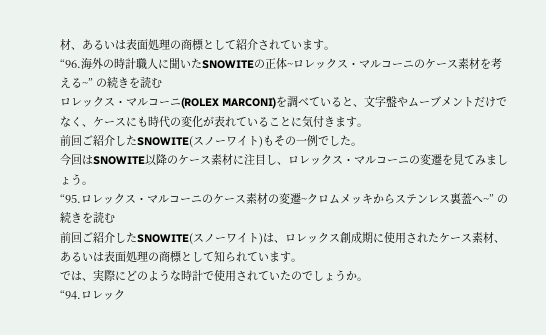材、あるいは表面処理の商標として紹介されています。
“96.海外の時計職人に聞いたSNOWITEの正体~ロレックス・マルコーニのケース素材を考える~” の続きを読む
ロレックス・マルコーニ(ROLEX MARCONI)を調べていると、文字盤やムーブメントだけでなく、ケースにも時代の変化が表れていることに気付きます。
前回ご紹介したSNOWITE(スノーワイト)もその一例でした。
今回はSNOWITE以降のケース素材に注目し、ロレックス・マルコーニの変遷を見てみましょう。
“95.ロレックス・マルコーニのケース素材の変遷~クロムメッキからステンレス裏蓋へ~” の続きを読む
前回ご紹介したSNOWITE(スノーワイト)は、ロレックス創成期に使用されたケース素材、あるいは表面処理の商標として知られています。
では、実際にどのような時計で使用されていたのでしょうか。
“94.ロレック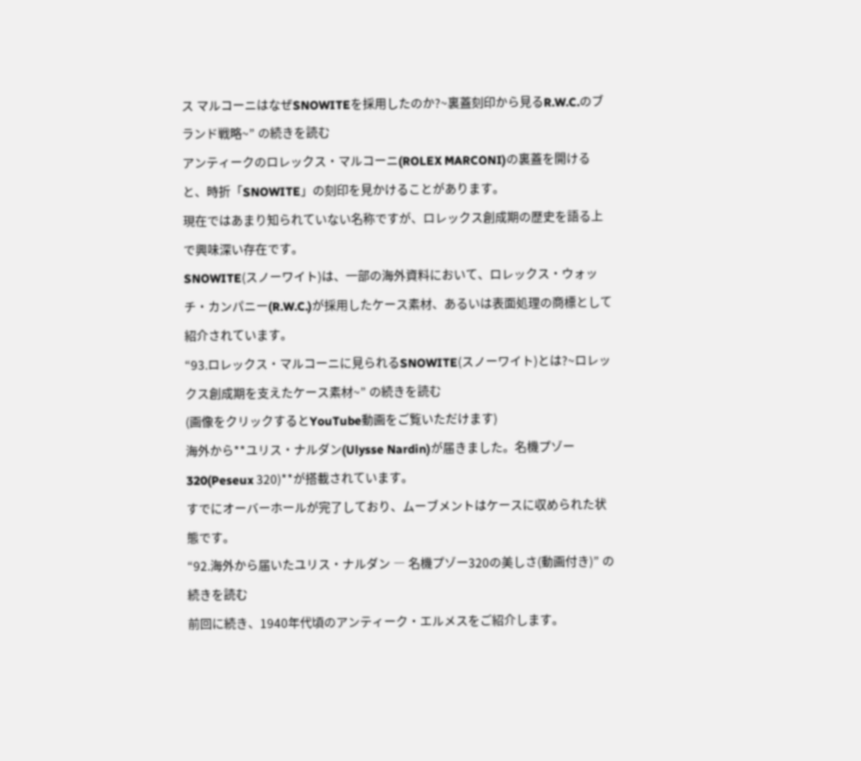ス マルコーニはなぜSNOWITEを採用したのか?~裏蓋刻印から見るR.W.C.のブランド戦略~” の続きを読む
アンティークのロレックス・マルコーニ(ROLEX MARCONI)の裏蓋を開けると、時折「SNOWITE」の刻印を見かけることがあります。
現在ではあまり知られていない名称ですが、ロレックス創成期の歴史を語る上で興味深い存在です。
SNOWITE(スノーワイト)は、一部の海外資料において、ロレックス・ウォッチ・カンパニー(R.W.C.)が採用したケース素材、あるいは表面処理の商標として紹介されています。
“93.ロレックス・マルコーニに見られるSNOWITE(スノーワイト)とは?~ロレックス創成期を支えたケース素材~” の続きを読む
(画像をクリックするとYouTube動画をご覧いただけます)
海外から**ユリス・ナルダン(Ulysse Nardin)が届きました。名機プゾー320(Peseux 320)**が搭載されています。
すでにオーバーホールが完了しており、ムーブメントはケースに収められた状態です。
“92.海外から届いたユリス・ナルダン ― 名機プゾー320の美しさ(動画付き)” の続きを読む
前回に続き、1940年代頃のアンティーク・エルメスをご紹介します。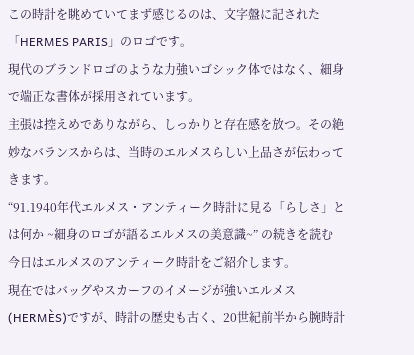この時計を眺めていてまず感じるのは、文字盤に記された「HERMES PARIS」のロゴです。
現代のブランドロゴのような力強いゴシック体ではなく、細身で端正な書体が採用されています。
主張は控えめでありながら、しっかりと存在感を放つ。その絶妙なバランスからは、当時のエルメスらしい上品さが伝わってきます。
“91.1940年代エルメス・アンティーク時計に見る「らしさ」とは何か ~細身のロゴが語るエルメスの美意識~” の続きを読む
今日はエルメスのアンティーク時計をご紹介します。
現在ではバッグやスカーフのイメージが強いエルメス(HERMÈS)ですが、時計の歴史も古く、20世紀前半から腕時計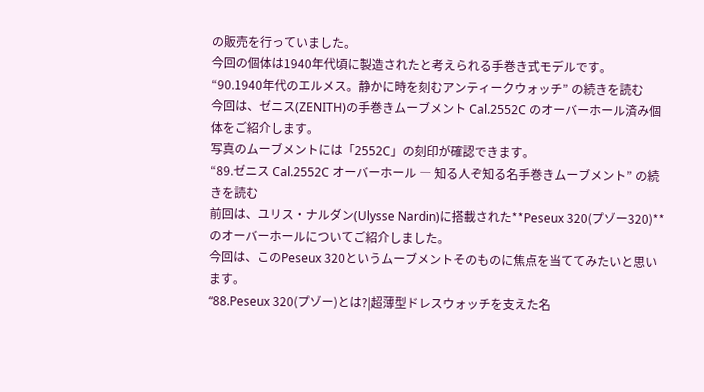の販売を行っていました。
今回の個体は1940年代頃に製造されたと考えられる手巻き式モデルです。
“90.1940年代のエルメス。静かに時を刻むアンティークウォッチ” の続きを読む
今回は、ゼニス(ZENITH)の手巻きムーブメント Cal.2552C のオーバーホール済み個体をご紹介します。
写真のムーブメントには「2552C」の刻印が確認できます。
“89.ゼニス Cal.2552C オーバーホール ― 知る人ぞ知る名手巻きムーブメント” の続きを読む
前回は、ユリス・ナルダン(Ulysse Nardin)に搭載された**Peseux 320(プゾー320)**のオーバーホールについてご紹介しました。
今回は、このPeseux 320というムーブメントそのものに焦点を当ててみたいと思います。
“88.Peseux 320(プゾー)とは?|超薄型ドレスウォッチを支えた名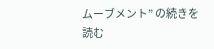ムーブメント” の続きを読む